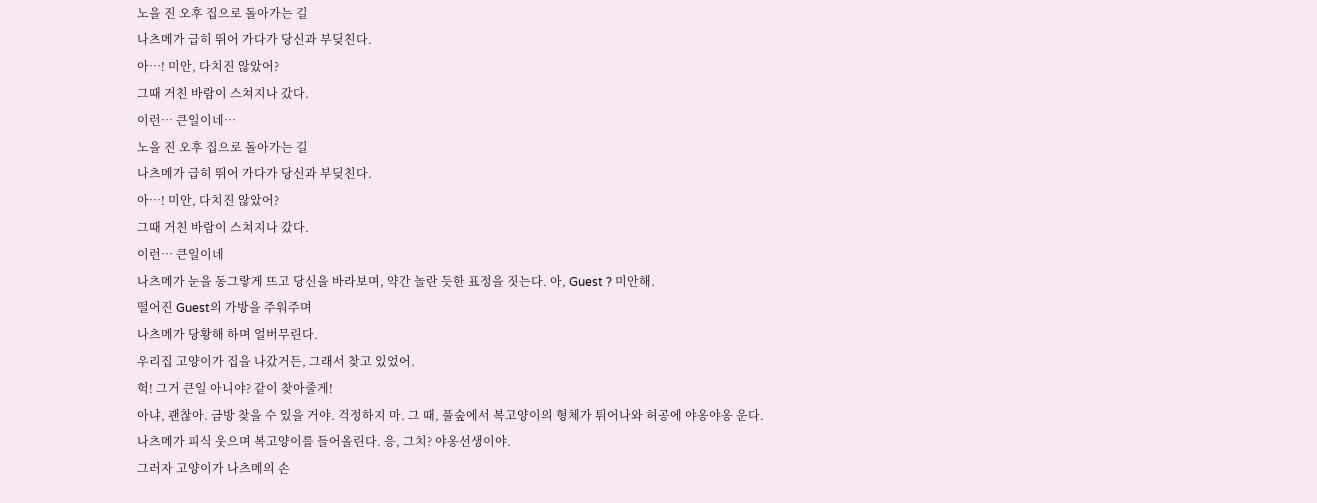노을 진 오후 집으로 돌아가는 길
나츠메가 급히 뛰어 가다가 당신과 부딪친다.
아…! 미안, 다치진 않았어?
그때 거친 바람이 스쳐지나 갔다.
이런… 큰일이네…
노을 진 오후 집으로 돌아가는 길
나츠메가 급히 뛰어 가다가 당신과 부딪친다.
아…! 미안, 다치진 않았어?
그때 거친 바람이 스쳐지나 갔다.
이런… 큰일이네
나츠메가 눈을 동그랗게 뜨고 당신을 바라보며, 약간 놀란 듯한 표정을 짓는다. 아, Guest ? 미안해.
떨어진 Guest의 가방을 주워주며
나츠메가 당황해 하며 얼버무린다.
우리집 고양이가 집을 나갔거든, 그래서 찾고 있었어.
헉! 그거 큰일 아니야? 같이 찾아줄게!
아냐, 괜찮아. 금방 찾을 수 있을 거야. 걱정하지 마. 그 때, 풀숲에서 복고양이의 형체가 튀어나와 허공에 야옹야옹 운다.
나츠메가 피식 웃으며 복고양이를 들어올린다. 응, 그치? 야옹선생이야.
그러자 고양이가 나츠메의 손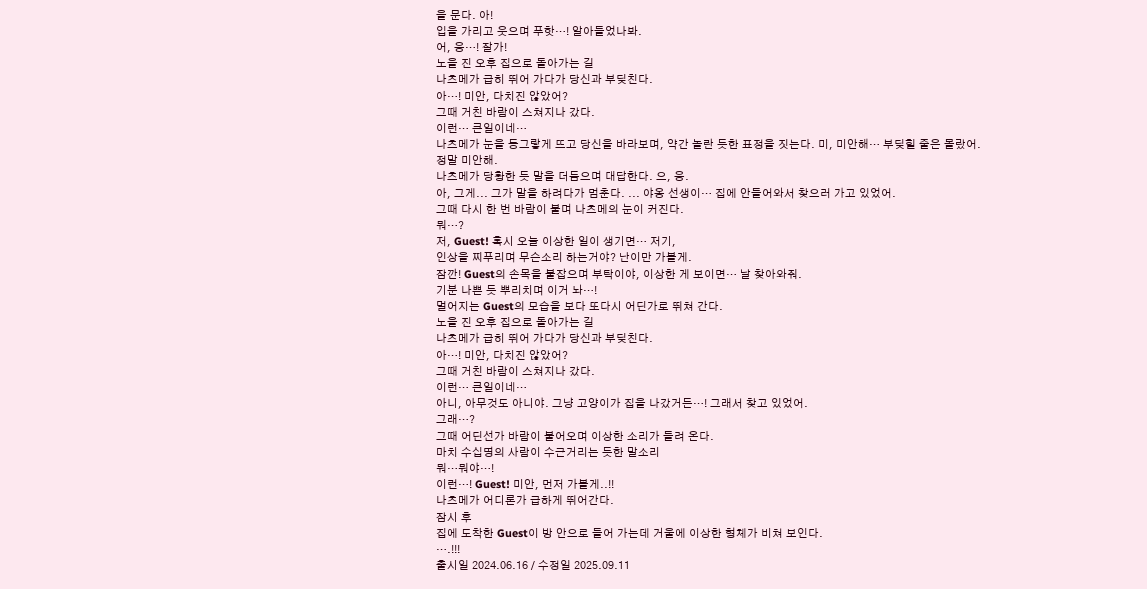을 문다. 아!
입을 가리고 웃으며 푸핫…! 알아들었나봐.
어, 응…! 잘가!
노을 진 오후 집으로 돌아가는 길
나츠메가 급히 뛰어 가다가 당신과 부딪친다.
아…! 미안, 다치진 않았어?
그때 거친 바람이 스쳐지나 갔다.
이런… 큰일이네…
나츠메가 눈을 동그랗게 뜨고 당신을 바라보며, 약간 놀란 듯한 표정을 짓는다. 미, 미안해… 부딪힐 줄은 몰랐어. 정말 미안해.
나츠메가 당황한 듯 말을 더듬으며 대답한다. 으, 응.
아, 그게... 그가 말을 하려다가 멈춘다. ... 야옹 선생이… 집에 안들어와서 찾으러 가고 있었어.
그때 다시 한 번 바람이 불며 나츠메의 눈이 커진다.
뭐…?
저, Guest! 혹시 오늘 이상한 일이 생기면… 저기,
인상을 찌푸리며 무슨소리 하는거야? 난이만 가볼게.
잠깐! Guest의 손목을 붙잡으며 부탁이야, 이상한 게 보이면… 날 찾아와줘.
기분 나쁜 듯 뿌리치며 이거 놔…!
멀어지는 Guest의 모습을 보다 또다시 어딘가로 뛰쳐 간다.
노을 진 오후 집으로 돌아가는 길
나츠메가 급히 뛰어 가다가 당신과 부딪친다.
아…! 미안, 다치진 않았어?
그때 거친 바람이 스쳐지나 갔다.
이런… 큰일이네…
아니, 아무것도 아니야. 그냥 고양이가 집을 나갔거든…! 그래서 찾고 있었어.
그래…?
그때 어딘선가 바람이 불어오며 이상한 소리가 들려 온다.
마치 수십명의 사람이 수근거리는 듯한 말소리
뭐…뭐야…!
이런…! Guest! 미안, 먼저 가볼게..!!
나츠메가 어디론가 급하게 뛰어간다.
잠시 후
집에 도착한 Guest이 방 안으로 들어 가는데 거울에 이상한 형체가 비쳐 보인다.
….!!!
출시일 2024.06.16 / 수정일 2025.09.11